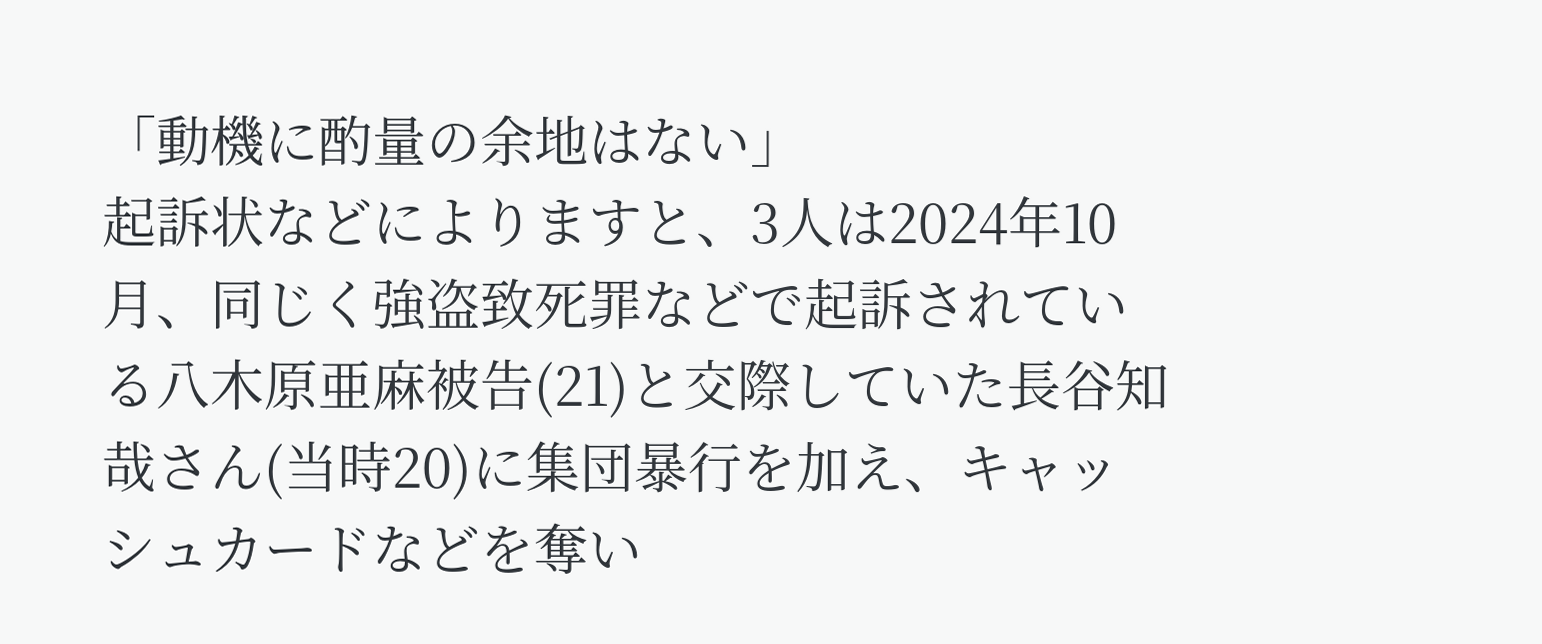「動機に酌量の余地はない」
起訴状などによりますと、3人は2024年10月、同じく強盗致死罪などで起訴されている八木原亜麻被告(21)と交際していた長谷知哉さん(当時20)に集団暴行を加え、キャッシュカードなどを奪い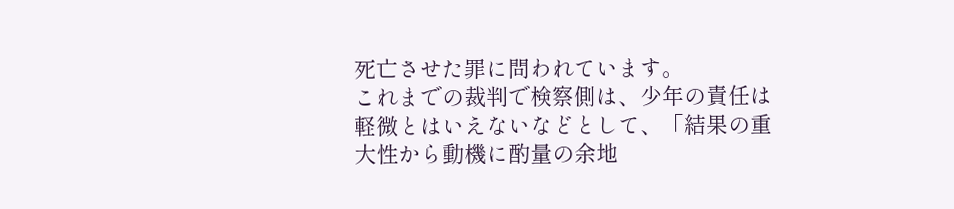死亡させた罪に問われています。
これまでの裁判で検察側は、少年の責任は軽微とはいえないなどとして、「結果の重大性から動機に酌量の余地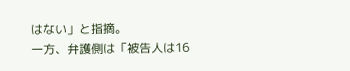はない」と指摘。
一方、弁護側は「被告人は16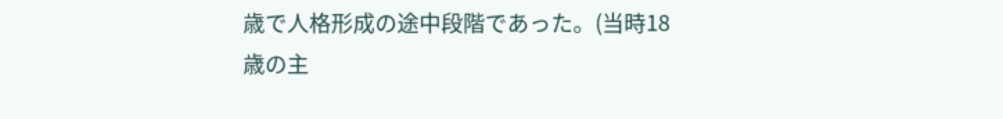歳で人格形成の途中段階であった。(当時18歳の主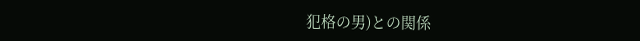犯格の男)との関係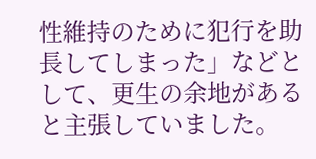性維持のために犯行を助長してしまった」などとして、更生の余地があると主張していました。